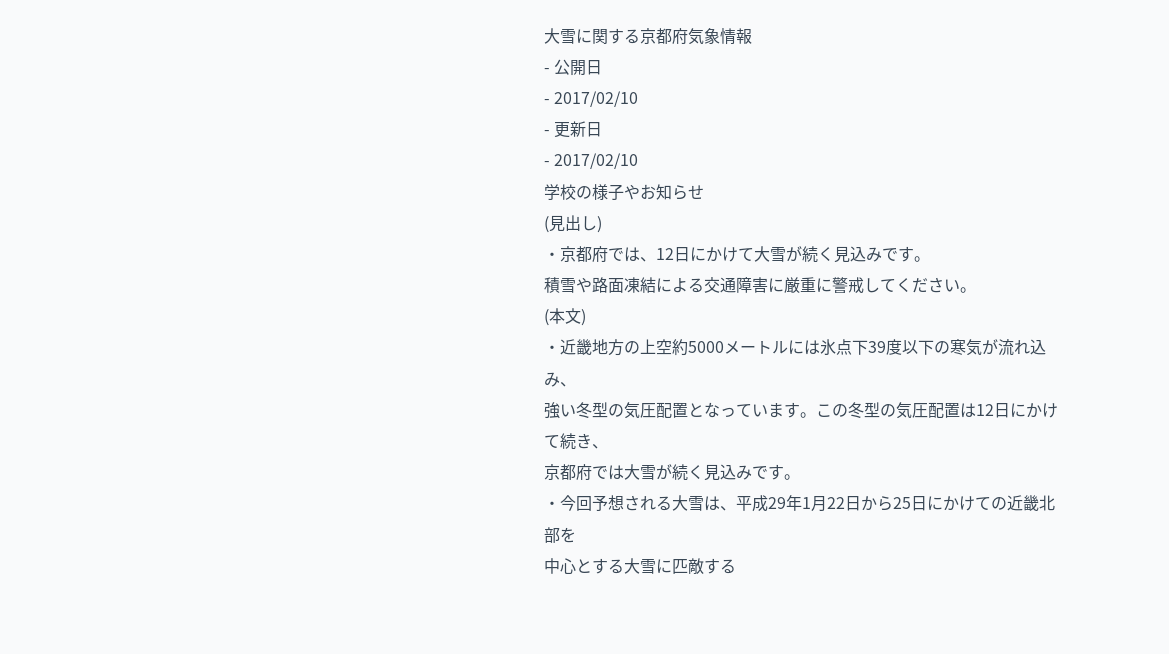大雪に関する京都府気象情報
- 公開日
- 2017/02/10
- 更新日
- 2017/02/10
学校の様子やお知らせ
(見出し)
・京都府では、12日にかけて大雪が続く見込みです。
積雪や路面凍結による交通障害に厳重に警戒してください。
(本文)
・近畿地方の上空約5000メートルには氷点下39度以下の寒気が流れ込み、
強い冬型の気圧配置となっています。この冬型の気圧配置は12日にかけて続き、
京都府では大雪が続く見込みです。
・今回予想される大雪は、平成29年1月22日から25日にかけての近畿北部を
中心とする大雪に匹敵する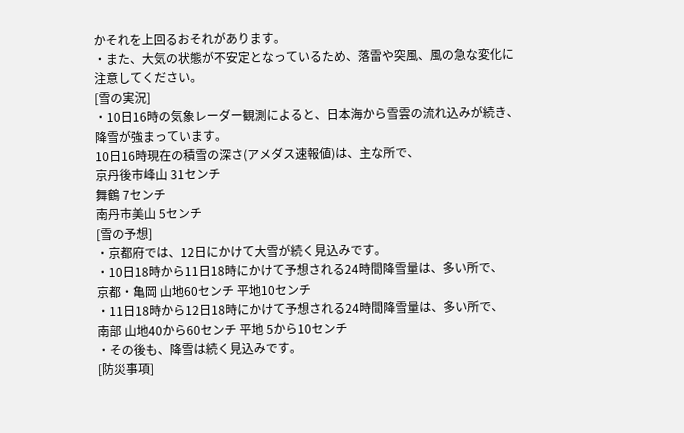かそれを上回るおそれがあります。
・また、大気の状態が不安定となっているため、落雷や突風、風の急な変化に
注意してください。
[雪の実況]
・10日16時の気象レーダー観測によると、日本海から雪雲の流れ込みが続き、
降雪が強まっています。
10日16時現在の積雪の深さ(アメダス速報値)は、主な所で、
京丹後市峰山 31センチ
舞鶴 7センチ
南丹市美山 5センチ
[雪の予想]
・京都府では、12日にかけて大雪が続く見込みです。
・10日18時から11日18時にかけて予想される24時間降雪量は、多い所で、
京都・亀岡 山地60センチ 平地10センチ
・11日18時から12日18時にかけて予想される24時間降雪量は、多い所で、
南部 山地40から60センチ 平地 5から10センチ
・その後も、降雪は続く見込みです。
[防災事項]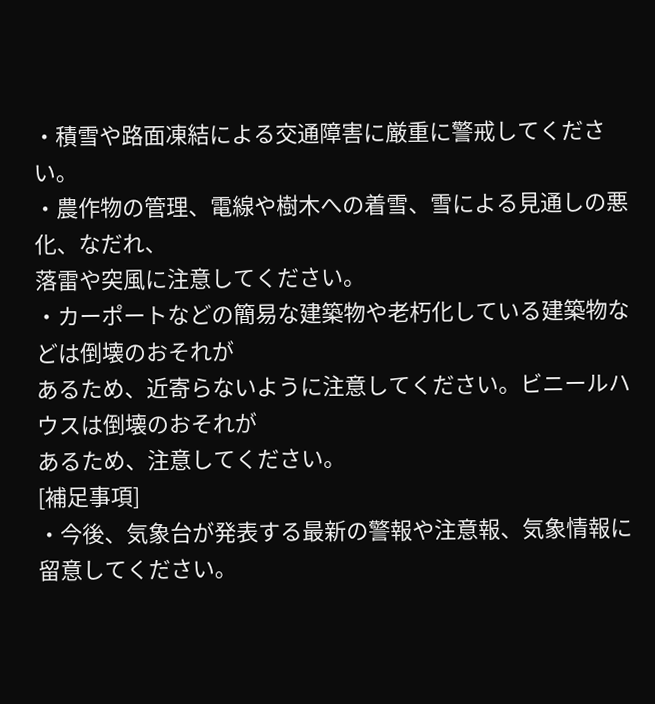・積雪や路面凍結による交通障害に厳重に警戒してください。
・農作物の管理、電線や樹木への着雪、雪による見通しの悪化、なだれ、
落雷や突風に注意してください。
・カーポートなどの簡易な建築物や老朽化している建築物などは倒壊のおそれが
あるため、近寄らないように注意してください。ビニールハウスは倒壊のおそれが
あるため、注意してください。
[補足事項]
・今後、気象台が発表する最新の警報や注意報、気象情報に留意してください。